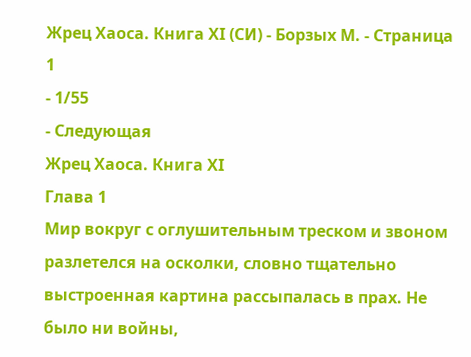Жрец Хаоса. Книга ХI (СИ) - Борзых М. - Страница 1
- 1/55
- Следующая
Жрец Хаоса. Книга ХI
Глава 1
Мир вокруг с оглушительным треском и звоном разлетелся на осколки, словно тщательно выстроенная картина рассыпалась в прах. Не было ни войны,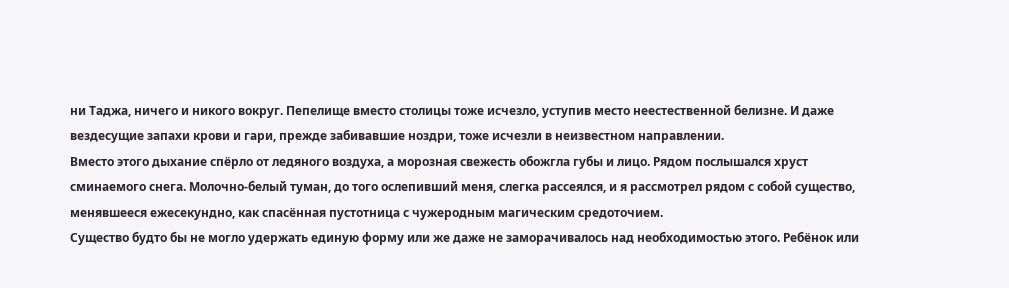ни Таджа, ничего и никого вокруг. Пепелище вместо столицы тоже исчезло, уступив место неестественной белизне. И даже вездесущие запахи крови и гари, прежде забивавшие ноздри, тоже исчезли в неизвестном направлении.
Вместо этого дыхание спёрло от ледяного воздуха, а морозная свежесть обожгла губы и лицо. Рядом послышался хруст сминаемого снега. Молочно-белый туман, до того ослепивший меня, слегка рассеялся, и я рассмотрел рядом с собой существо, менявшееся ежесекундно, как спасённая пустотница с чужеродным магическим средоточием.
Существо будто бы не могло удержать единую форму или же даже не заморачивалось над необходимостью этого. Ребёнок или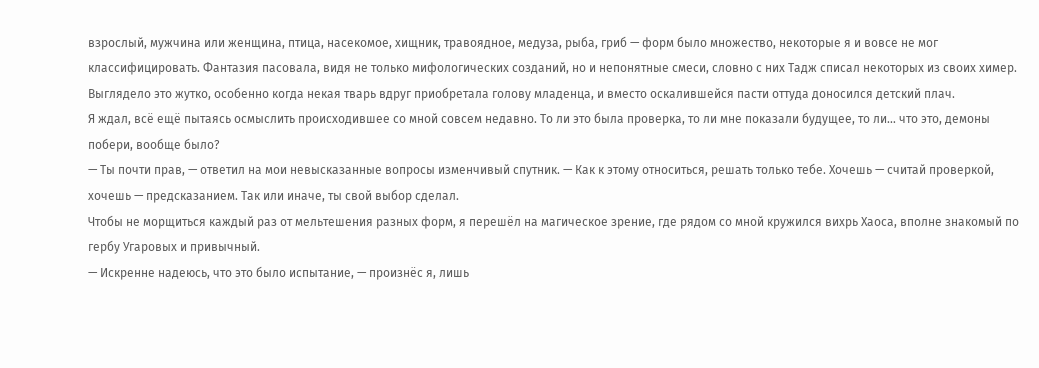взрослый, мужчина или женщина, птица, насекомое, хищник, травоядное, медуза, рыба, гриб — форм было множество, некоторые я и вовсе не мог классифицировать. Фантазия пасовала, видя не только мифологических созданий, но и непонятные смеси, словно с них Тадж списал некоторых из своих химер. Выглядело это жутко, особенно когда некая тварь вдруг приобретала голову младенца, и вместо оскалившейся пасти оттуда доносился детский плач.
Я ждал, всё ещё пытаясь осмыслить происходившее со мной совсем недавно. То ли это была проверка, то ли мне показали будущее, то ли… что это, демоны побери, вообще было?
— Ты почти прав, — ответил на мои невысказанные вопросы изменчивый спутник. — Как к этому относиться, решать только тебе. Хочешь — считай проверкой, хочешь — предсказанием. Так или иначе, ты свой выбор сделал.
Чтобы не морщиться каждый раз от мельтешения разных форм, я перешёл на магическое зрение, где рядом со мной кружился вихрь Хаоса, вполне знакомый по гербу Угаровых и привычный.
— Искренне надеюсь, что это было испытание, — произнёс я, лишь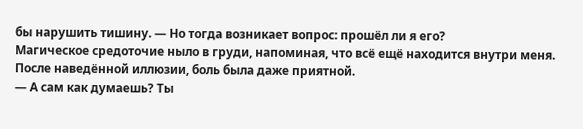бы нарушить тишину. — Но тогда возникает вопрос: прошёл ли я его?
Магическое средоточие ныло в груди, напоминая, что всё ещё находится внутри меня. После наведённой иллюзии, боль была даже приятной.
— А сам как думаешь? Ты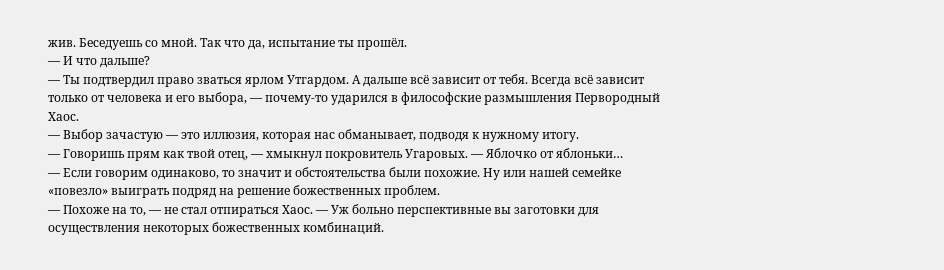жив. Беседуешь со мной. Так что да, испытание ты прошёл.
— И что дальше?
— Ты подтвердил право зваться ярлом Утгардом. А дальше всё зависит от тебя. Всегда всё зависит только от человека и его выбора, — почему-то ударился в философские размышления Первородный Хаос.
— Выбор зачастую — это иллюзия, которая нас обманывает, подводя к нужному итогу.
— Говоришь прям как твой отец, — хмыкнул покровитель Угаровых. — Яблочко от яблоньки…
— Если говорим одинаково, то значит и обстоятельства были похожие. Ну или нашей семейке «повезло» выиграть подряд на решение божественных проблем.
— Похоже на то, — не стал отпираться Хаос. — Уж больно перспективные вы заготовки для осуществления некоторых божественных комбинаций.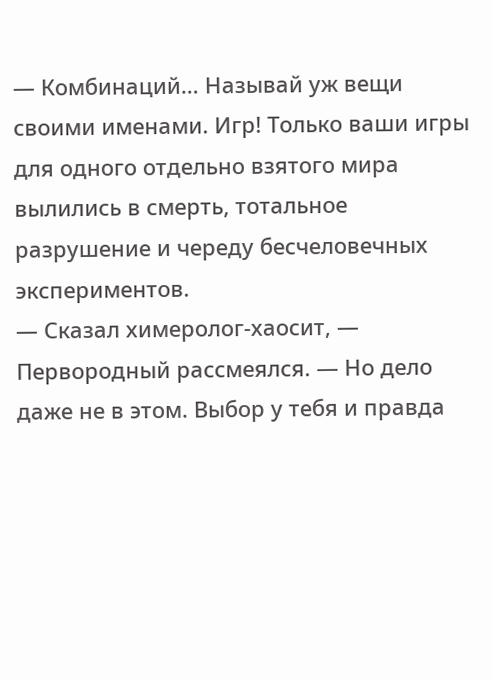— Комбинаций… Называй уж вещи своими именами. Игр! Только ваши игры для одного отдельно взятого мира вылились в смерть, тотальное разрушение и череду бесчеловечных экспериментов.
— Сказал химеролог-хаосит, — Первородный рассмеялся. — Но дело даже не в этом. Выбор у тебя и правда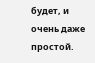будет, и очень даже простой.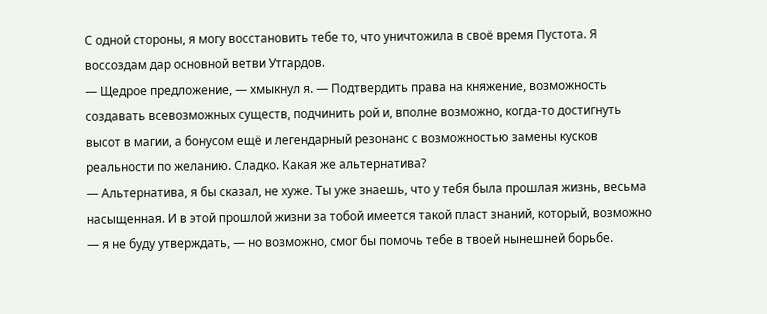С одной стороны, я могу восстановить тебе то, что уничтожила в своё время Пустота. Я воссоздам дар основной ветви Утгардов.
— Щедрое предложение, — хмыкнул я. — Подтвердить права на княжение, возможность создавать всевозможных существ, подчинить рой и, вполне возможно, когда-то достигнуть высот в магии, а бонусом ещё и легендарный резонанс с возможностью замены кусков реальности по желанию. Сладко. Какая же альтернатива?
— Альтернатива, я бы сказал, не хуже. Ты уже знаешь, что у тебя была прошлая жизнь, весьма насыщенная. И в этой прошлой жизни за тобой имеется такой пласт знаний, который, возможно — я не буду утверждать, — но возможно, смог бы помочь тебе в твоей нынешней борьбе.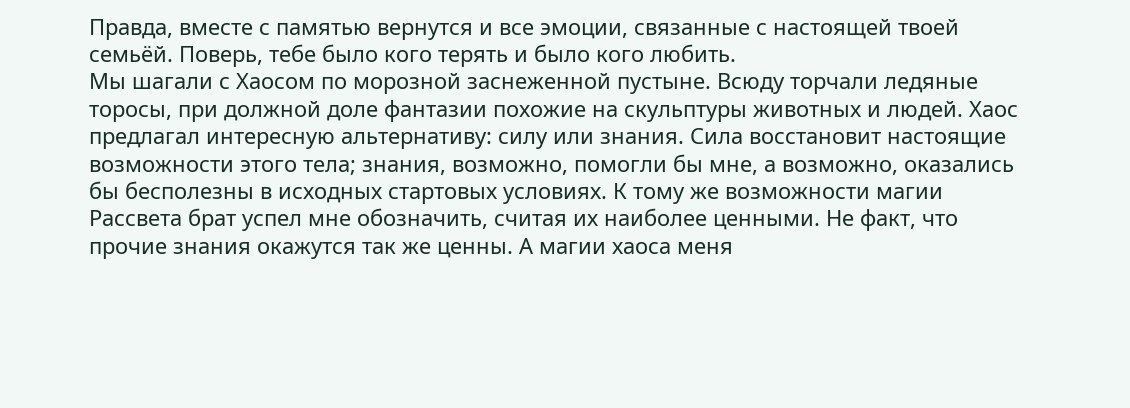Правда, вместе с памятью вернутся и все эмоции, связанные с настоящей твоей семьёй. Поверь, тебе было кого терять и было кого любить.
Мы шагали с Хаосом по морозной заснеженной пустыне. Всюду торчали ледяные торосы, при должной доле фантазии похожие на скульптуры животных и людей. Хаос предлагал интересную альтернативу: силу или знания. Сила восстановит настоящие возможности этого тела; знания, возможно, помогли бы мне, а возможно, оказались бы бесполезны в исходных стартовых условиях. К тому же возможности магии Рассвета брат успел мне обозначить, считая их наиболее ценными. Не факт, что прочие знания окажутся так же ценны. А магии хаоса меня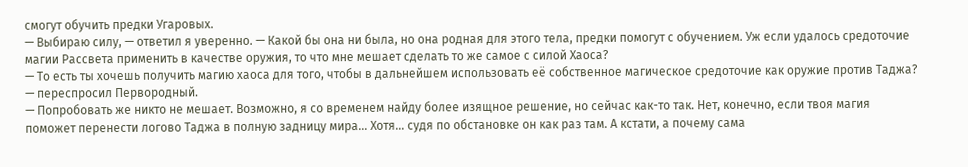смогут обучить предки Угаровых.
— Выбираю силу, — ответил я уверенно. — Какой бы она ни была, но она родная для этого тела, предки помогут с обучением. Уж если удалось средоточие магии Рассвета применить в качестве оружия, то что мне мешает сделать то же самое с силой Хаоса?
— То есть ты хочешь получить магию хаоса для того, чтобы в дальнейшем использовать её собственное магическое средоточие как оружие против Таджа? — переспросил Первородный.
— Попробовать же никто не мешает. Возможно, я со временем найду более изящное решение, но сейчас как-то так. Нет, конечно, если твоя магия поможет перенести логово Таджа в полную задницу мира… Хотя… судя по обстановке он как раз там. А кстати, а почему сама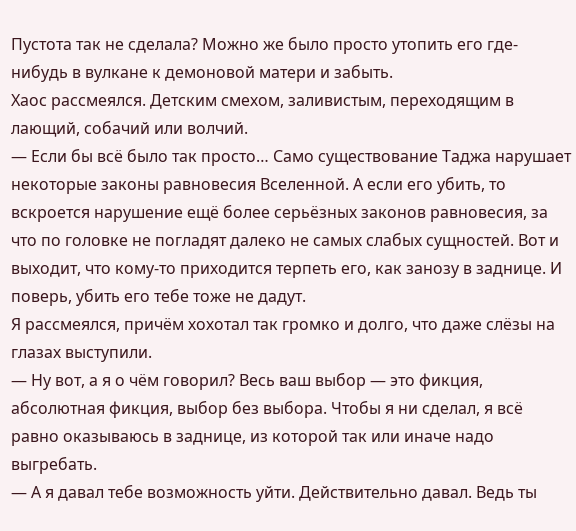Пустота так не сделала? Можно же было просто утопить его где-нибудь в вулкане к демоновой матери и забыть.
Хаос рассмеялся. Детским смехом, заливистым, переходящим в лающий, собачий или волчий.
— Если бы всё было так просто… Само существование Таджа нарушает некоторые законы равновесия Вселенной. А если его убить, то вскроется нарушение ещё более серьёзных законов равновесия, за что по головке не погладят далеко не самых слабых сущностей. Вот и выходит, что кому-то приходится терпеть его, как занозу в заднице. И поверь, убить его тебе тоже не дадут.
Я рассмеялся, причём хохотал так громко и долго, что даже слёзы на глазах выступили.
— Ну вот, а я о чём говорил? Весь ваш выбор — это фикция, абсолютная фикция, выбор без выбора. Чтобы я ни сделал, я всё равно оказываюсь в заднице, из которой так или иначе надо выгребать.
— А я давал тебе возможность уйти. Действительно давал. Ведь ты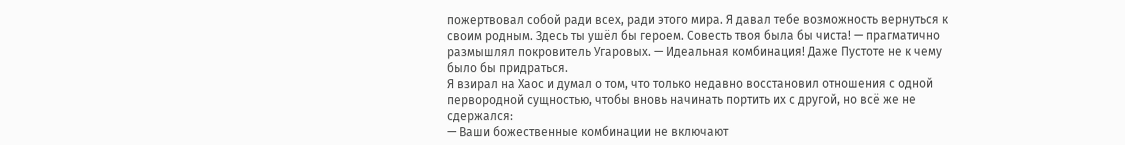пожертвовал собой ради всех, ради этого мира. Я давал тебе возможность вернуться к своим родным. Здесь ты ушёл бы героем. Совесть твоя была бы чиста! — прагматично размышлял покровитель Угаровых. — Идеальная комбинация! Даже Пустоте не к чему было бы придраться.
Я взирал на Хаос и думал о том, что только недавно восстановил отношения с одной первородной сущностью, чтобы вновь начинать портить их с другой, но всё же не сдержался:
— Ваши божественные комбинации не включают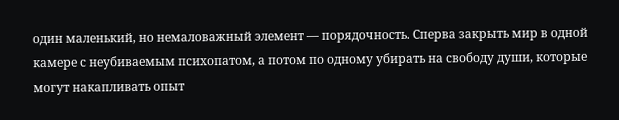один маленький, но немаловажный элемент — порядочность. Сперва закрыть мир в одной камере с неубиваемым психопатом, а потом по одному убирать на свободу души, которые могут накапливать опыт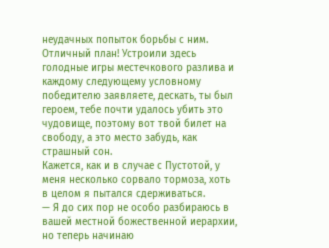неудачных попыток борьбы с ним. Отличный план! Устроили здесь голодные игры местечкового разлива и каждому следующему условному победителю заявляете, дескать, ты был героем, тебе почти удалось убить это чудовище, поэтому вот твой билет на свободу, а это место забудь, как страшный сон.
Кажется, как и в случае с Пустотой, у меня несколько сорвало тормоза, хоть в целом я пытался сдерживаться.
— Я до сих пор не особо разбираюсь в вашей местной божественной иерархии, но теперь начинаю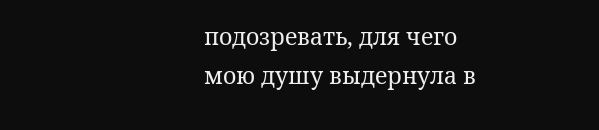подозревать, для чего мою душу выдернула в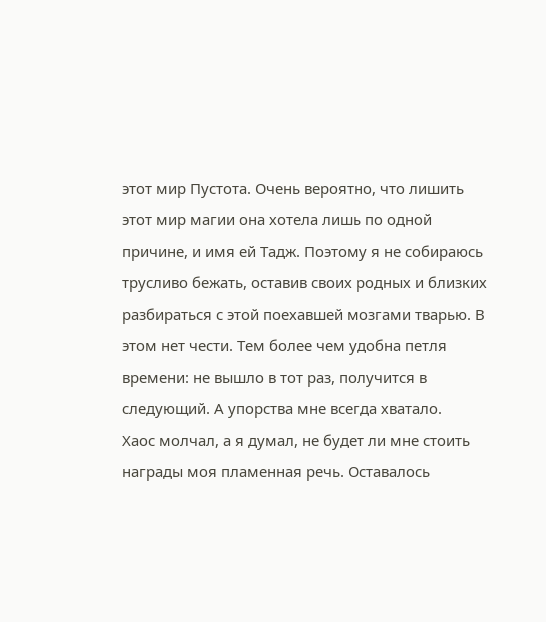этот мир Пустота. Очень вероятно, что лишить этот мир магии она хотела лишь по одной причине, и имя ей Тадж. Поэтому я не собираюсь трусливо бежать, оставив своих родных и близких разбираться с этой поехавшей мозгами тварью. В этом нет чести. Тем более чем удобна петля времени: не вышло в тот раз, получится в следующий. А упорства мне всегда хватало.
Хаос молчал, а я думал, не будет ли мне стоить награды моя пламенная речь. Оставалось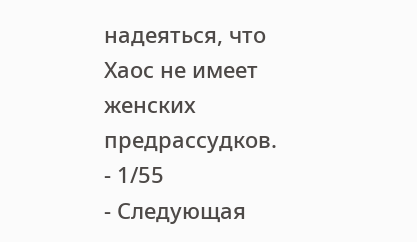надеяться, что Хаос не имеет женских предрассудков.
- 1/55
- Следующая